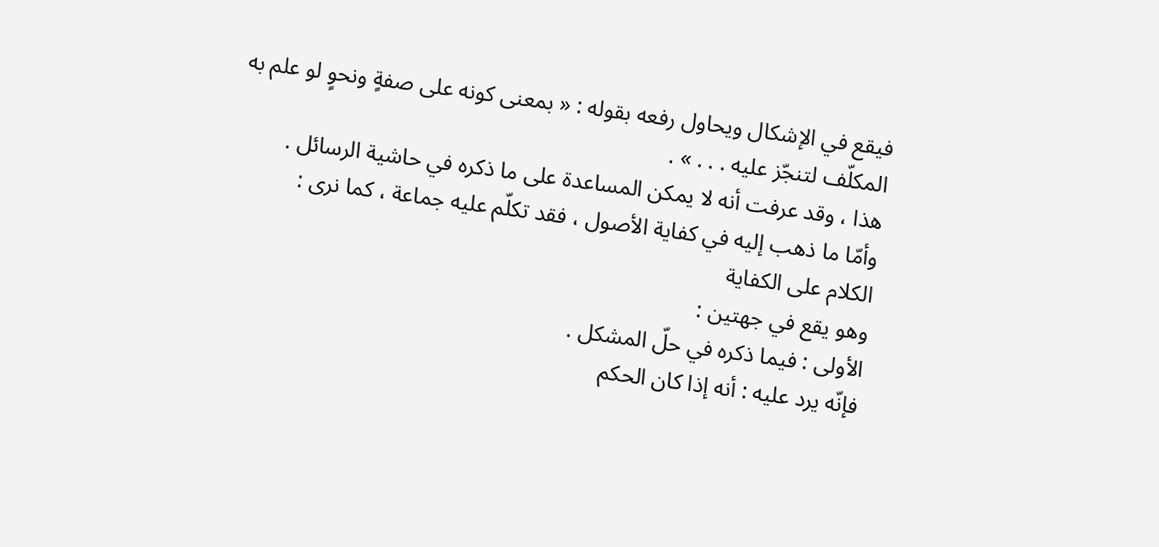فيقع في الإشكال ويحاول رفعه بقوله : « بمعنى كونه على صفةٍ ونحوٍ لو علم به المكلّف لتنجّز عليه . . . » .
هذا ، وقد عرفت أنه لا يمكن المساعدة على ما ذكره في حاشية الرسائل .
وأمّا ما ذهب إليه في كفاية الأصول ، فقد تكلّم عليه جماعة ، كما نرى :
الكلام على الكفاية
وهو يقع في جهتين :
الأولى : فيما ذكره في حلّ المشكل .
فإنّه يرد عليه : أنه إذا كان الحكم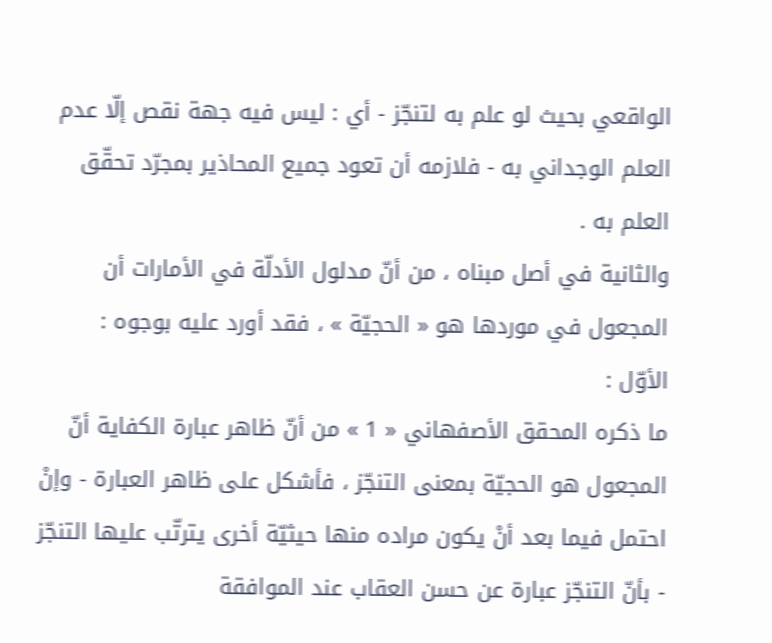الواقعي بحيث لو علم به لتنجّز - أي : ليس فيه جهة نقص إلّا عدم العلم الوجداني به - فلازمه أن تعود جميع المحاذير بمجرّد تحقّق العلم به .
والثانية في أصل مبناه ، من أنّ مدلول الأدلّة في الأمارات أن المجعول في موردها هو « الحجيّة » ، فقد أورد عليه بوجوه :
الأوّل :
ما ذكره المحقق الأصفهاني « 1 » من أنّ ظاهر عبارة الكفاية أنّ المجعول هو الحجيّة بمعنى التنجّز ، فأشكل على ظاهر العبارة - وإنْ احتمل فيما بعد أنْ يكون مراده منها حيثيّة أخرى يترتّب عليها التنجّز - بأنّ التنجّز عبارة عن حسن العقاب عند الموافقة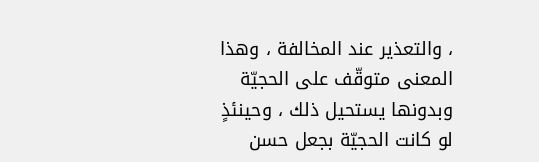، والتعذير عند المخالفة ، وهذا المعنى متوقّف على الحجيّة وبدونها يستحيل ذلك ، وحينئذٍ لو كانت الحجيّة بجعل حسن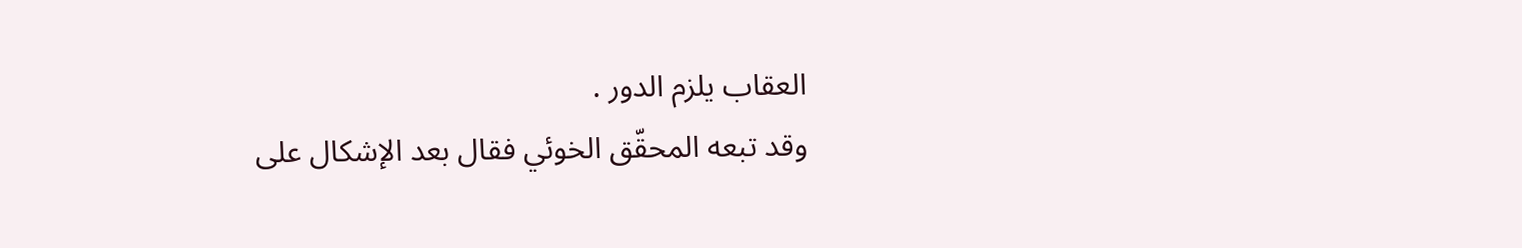العقاب يلزم الدور .
وقد تبعه المحقّق الخوئي فقال بعد الإشكال على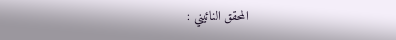المحقق النائيني :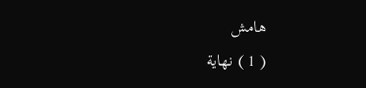هامش
( 1 ) نهاية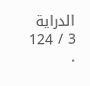الدراية 3 / 124 .